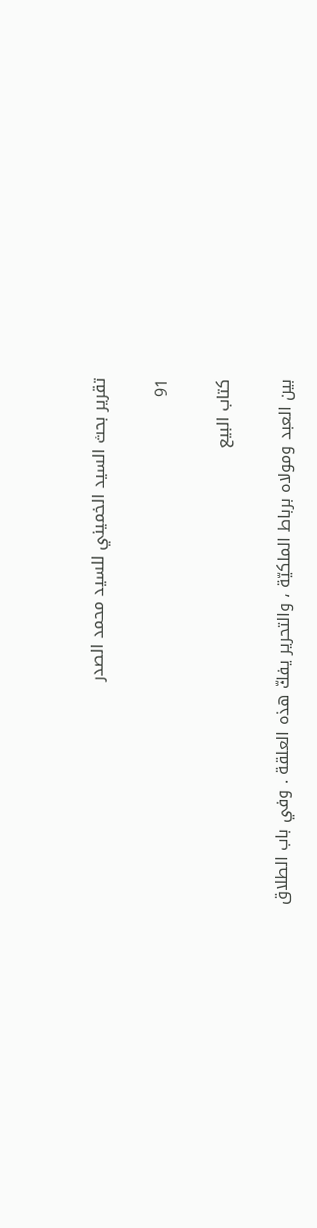تقرير بحث السيد الخميني للسيد محمد الصدر

91

كتاب البيع

بين العبد ومولاه برباط الملكيّة ، والتحرير يفكّ هذه العلقة . وفي باب الطلاق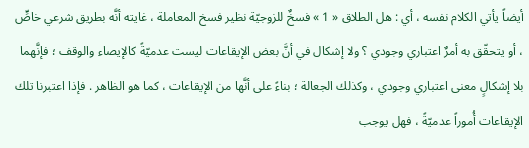أيضاً يأتي الكلام نفسه ، أي : هل الطلاق « 1 » فسخٌ للزوجيّة نظير فسخ المعاملة ، غايته أنَّه بطريق شرعي خاصٍّ ، أو يتحقّق به أمرٌ اعتباري وجودي ؟ ولا إشكال في أنَّ بعض الإيقاعات ليست عدميّةً كالإيصاء والوقف ؛ فإنَّهما بلا إشكالٍ معنى اعتباري وجودي ، وكذلك الجعالة ؛ بناءً على أنَّها من الإيقاعات ، كما هو الظاهر . فإذا اعتبرنا تلك الإيقاعات أُموراً عدميّةً ، فهل يوجب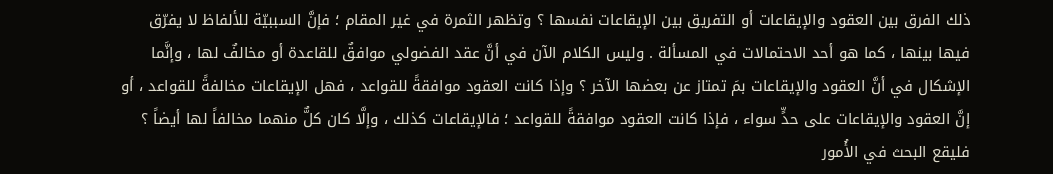ذلك الفرق بين العقود والإيقاعات أو التفريق بين الإيقاعات نفسها ؟ وتظهر الثمرة في غير المقام ؛ فإنَّ السببيّة للألفاظ لا يفرّق فيها بينها ، كما هو أحد الاحتمالات في المسألة . وليس الكلام الآن في أنَّ عقد الفضولي موافقٌ للقاعدة أو مخالفٌ لها ، وإنَّما الإشكال في أنَّ العقود والإيقاعات بمَ تمتاز عن بعضها الآخر ؟ وإذا كانت العقود موافقةً للقواعد ، فهل الإيقاعات مخالفةً للقواعد ، أو إنَّ العقود والإيقاعات على حدٍّ سواء ، فإذا كانت العقود موافقةً للقواعد ؛ فالإيقاعات كذلك ، وإلَّا كان كلٌّ منهما مخالفاً لها أيضاً ؟ فليقع البحث في الأُمور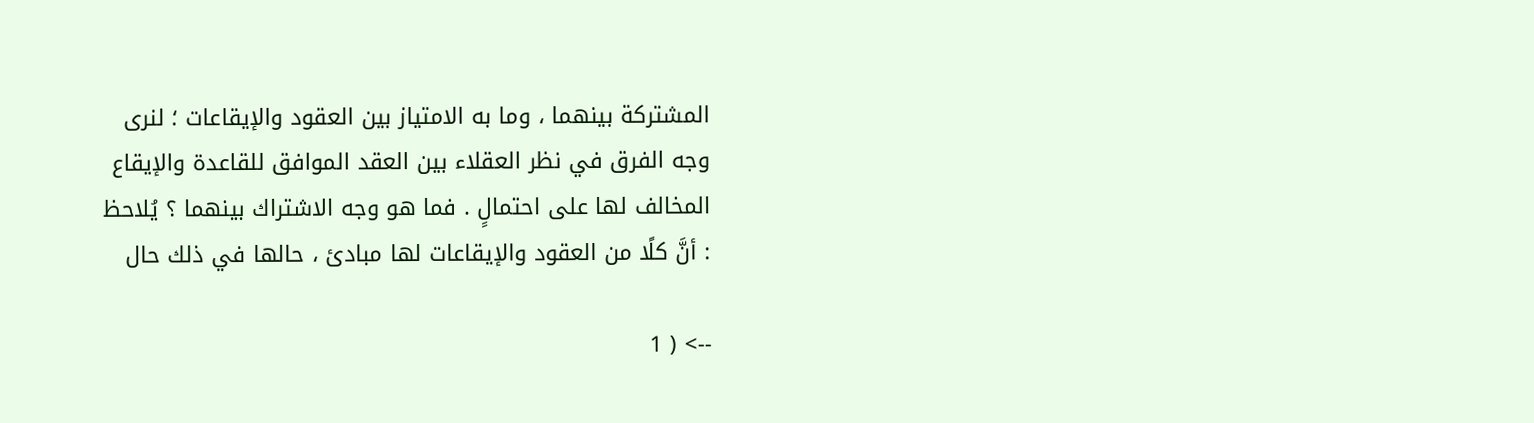المشتركة بينهما ، وما به الامتياز بين العقود والإيقاعات ؛ لنرى وجه الفرق في نظر العقلاء بين العقد الموافق للقاعدة والإيقاع المخالف لها على احتمالٍ . فما هو وجه الاشتراك بينهما ؟ يُلاحظ : أنَّ كلًا من العقود والإيقاعات لها مبادئ ، حالها في ذلك حال

--> ( 1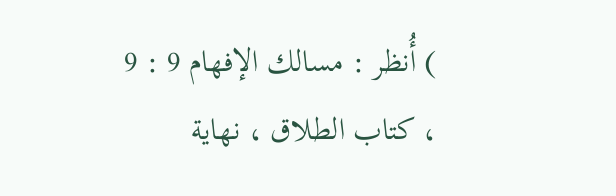) أُنظر : مسالك الإفهام 9 : 9 ، كتاب الطلاق ، نهاية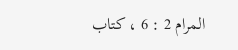المرام 2 : 6 ، كتاب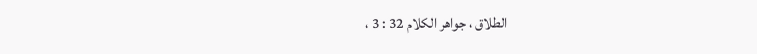الطلاق ، جواهر الكلام 32 : 3 ،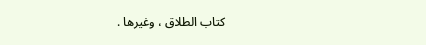كتاب الطلاق ، وغيرها .